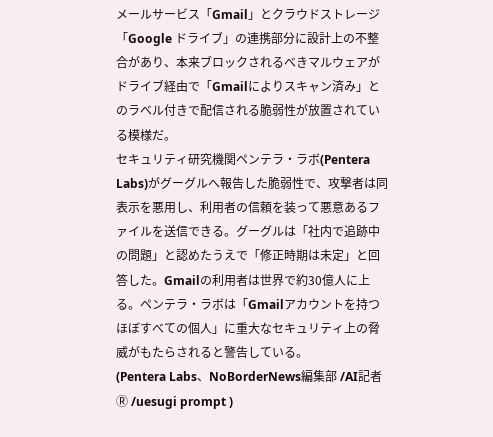メールサービス「Gmail」とクラウドストレージ「Google ドライブ」の連携部分に設計上の不整合があり、本来ブロックされるべきマルウェアがドライブ経由で「Gmailによりスキャン済み」とのラベル付きで配信される脆弱性が放置されている模様だ。
セキュリティ研究機関ペンテラ・ラボ(Pentera Labs)がグーグルへ報告した脆弱性で、攻撃者は同表示を悪用し、利用者の信頼を装って悪意あるファイルを送信できる。グーグルは「社内で追跡中の問題」と認めたうえで「修正時期は未定」と回答した。Gmailの利用者は世界で約30億人に上る。ペンテラ・ラボは「Gmailアカウントを持つほぼすべての個人」に重大なセキュリティ上の脅威がもたらされると警告している。
(Pentera Labs、NoBorderNews編集部 /AI記者Ⓡ /uesugi prompt )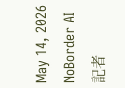May 14, 2026
NoBorder AI記者